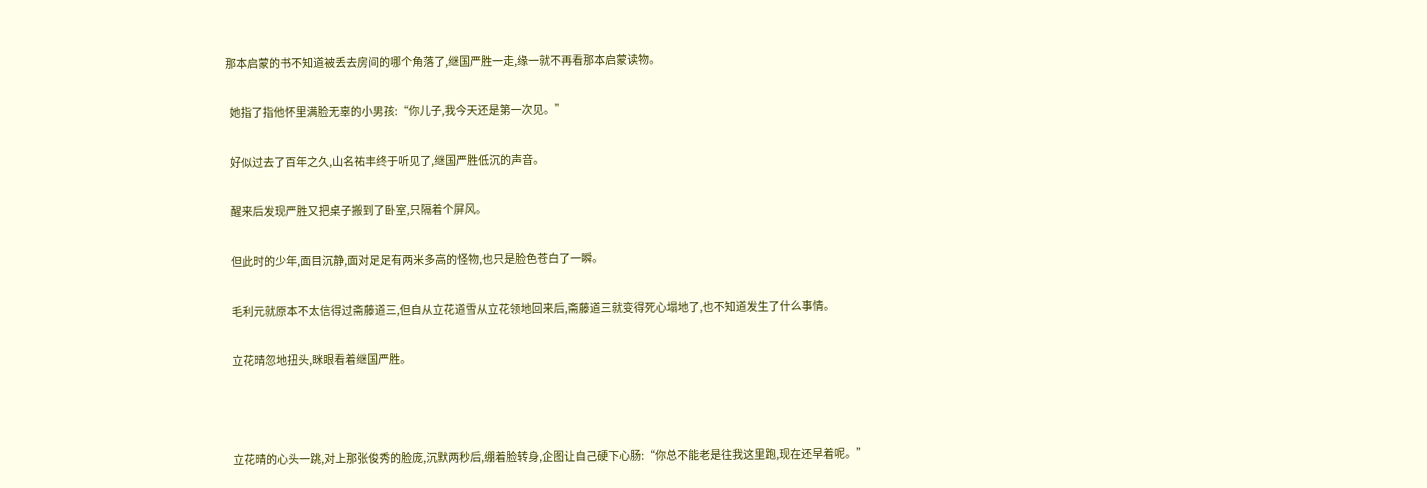那本启蒙的书不知道被丢去房间的哪个角落了,继国严胜一走,缘一就不再看那本启蒙读物。

  她指了指他怀里满脸无辜的小男孩:“你儿子,我今天还是第一次见。”

  好似过去了百年之久,山名祐丰终于听见了,继国严胜低沉的声音。

  醒来后发现严胜又把桌子搬到了卧室,只隔着个屏风。

  但此时的少年,面目沉静,面对足足有两米多高的怪物,也只是脸色苍白了一瞬。

  毛利元就原本不太信得过斋藤道三,但自从立花道雪从立花领地回来后,斋藤道三就变得死心塌地了,也不知道发生了什么事情。

  立花晴忽地扭头,眯眼看着继国严胜。



  立花晴的心头一跳,对上那张俊秀的脸庞,沉默两秒后,绷着脸转身,企图让自己硬下心肠:“你总不能老是往我这里跑,现在还早着呢。”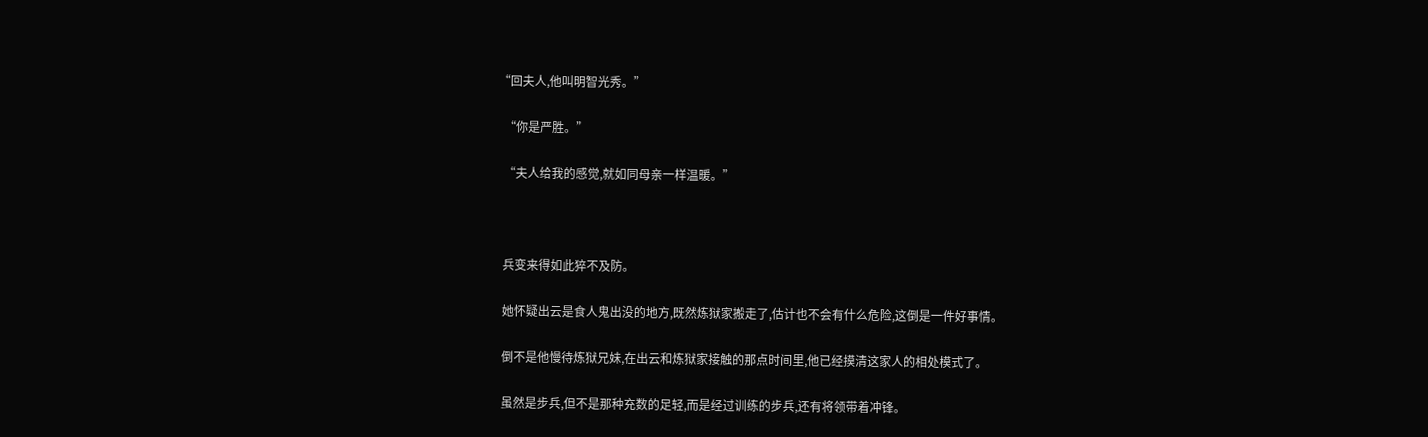“回夫人,他叫明智光秀。”

  “你是严胜。”

  “夫人给我的感觉,就如同母亲一样温暖。”



  兵变来得如此猝不及防。

  她怀疑出云是食人鬼出没的地方,既然炼狱家搬走了,估计也不会有什么危险,这倒是一件好事情。

  倒不是他慢待炼狱兄妹,在出云和炼狱家接触的那点时间里,他已经摸清这家人的相处模式了。

  虽然是步兵,但不是那种充数的足轻,而是经过训练的步兵,还有将领带着冲锋。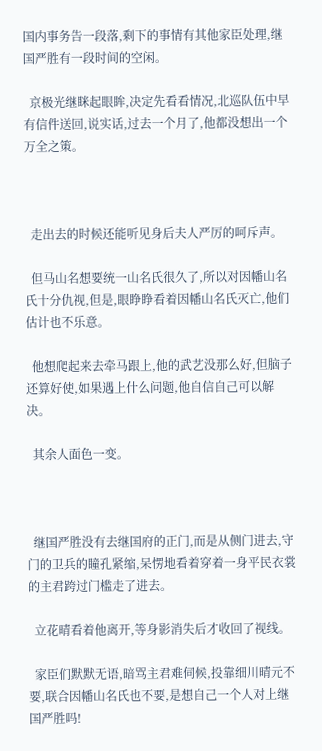国内事务告一段落,剩下的事情有其他家臣处理,继国严胜有一段时间的空闲。

  京极光继眯起眼眸,决定先看看情况,北巡队伍中早有信件送回,说实话,过去一个月了,他都没想出一个万全之策。



  走出去的时候还能听见身后夫人严厉的呵斥声。

  但马山名想要统一山名氏很久了,所以对因幡山名氏十分仇视,但是,眼睁睁看着因幡山名氏灭亡,他们估计也不乐意。

  他想爬起来去牵马跟上,他的武艺没那么好,但脑子还算好使,如果遇上什么问题,他自信自己可以解决。

  其余人面色一变。



  继国严胜没有去继国府的正门,而是从侧门进去,守门的卫兵的瞳孔紧缩,呆愣地看着穿着一身平民衣裳的主君跨过门槛走了进去。

  立花晴看着他离开,等身影消失后才收回了视线。

  家臣们默默无语,暗骂主君难伺候,投靠细川晴元不要,联合因幡山名氏也不要,是想自己一个人对上继国严胜吗!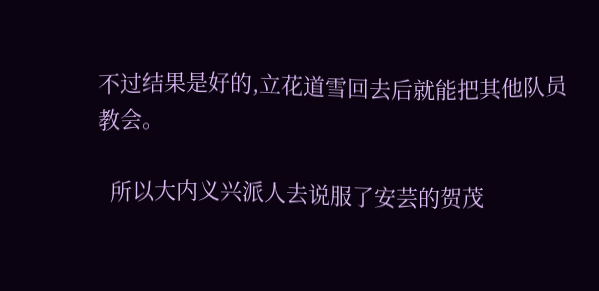不过结果是好的,立花道雪回去后就能把其他队员教会。

  所以大内义兴派人去说服了安芸的贺茂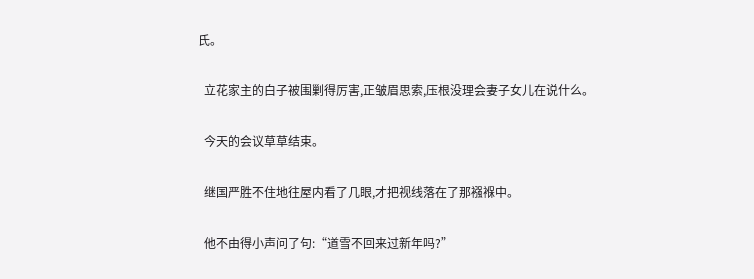氏。

  立花家主的白子被围剿得厉害,正皱眉思索,压根没理会妻子女儿在说什么。

  今天的会议草草结束。

  继国严胜不住地往屋内看了几眼,才把视线落在了那襁褓中。

  他不由得小声问了句:“道雪不回来过新年吗?”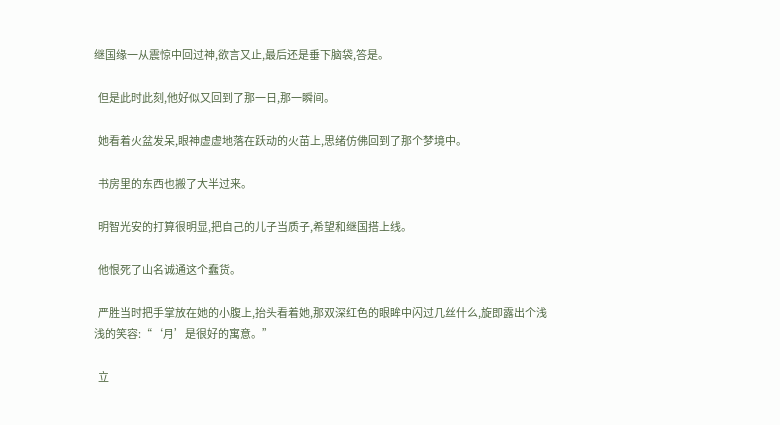继国缘一从震惊中回过神,欲言又止,最后还是垂下脑袋,答是。

  但是此时此刻,他好似又回到了那一日,那一瞬间。

  她看着火盆发呆,眼神虚虚地落在跃动的火苗上,思绪仿佛回到了那个梦境中。

  书房里的东西也搬了大半过来。

  明智光安的打算很明显,把自己的儿子当质子,希望和继国搭上线。

  他恨死了山名诚通这个蠢货。

  严胜当时把手掌放在她的小腹上,抬头看着她,那双深红色的眼眸中闪过几丝什么,旋即露出个浅浅的笑容:“‘月’是很好的寓意。”

  立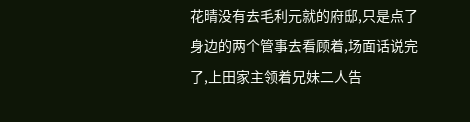花晴没有去毛利元就的府邸,只是点了身边的两个管事去看顾着,场面话说完了,上田家主领着兄妹二人告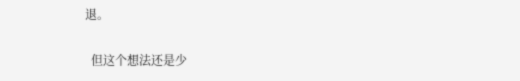退。

  但这个想法还是少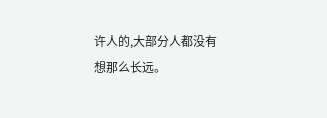许人的,大部分人都没有想那么长远。